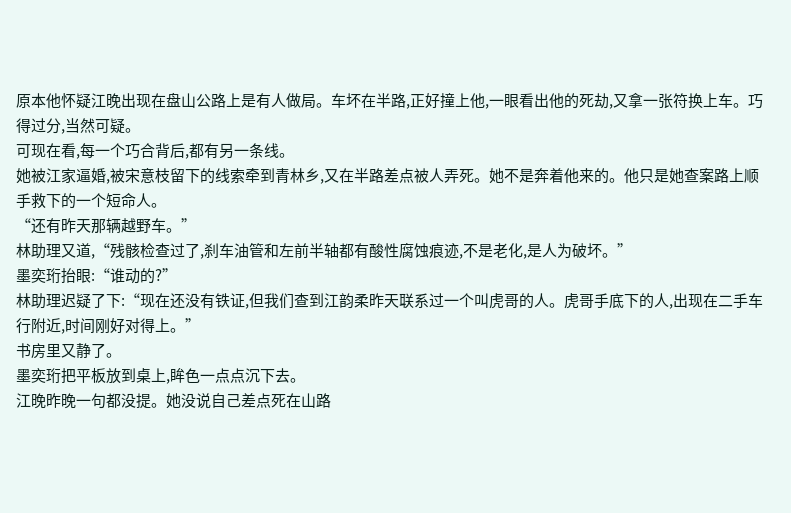原本他怀疑江晚出现在盘山公路上是有人做局。车坏在半路,正好撞上他,一眼看出他的死劫,又拿一张符换上车。巧得过分,当然可疑。
可现在看,每一个巧合背后,都有另一条线。
她被江家逼婚,被宋意枝留下的线索牵到青林乡,又在半路差点被人弄死。她不是奔着他来的。他只是她查案路上顺手救下的一个短命人。
“还有昨天那辆越野车。”
林助理又道,“残骸检查过了,刹车油管和左前半轴都有酸性腐蚀痕迹,不是老化,是人为破坏。”
墨奕珩抬眼:“谁动的?”
林助理迟疑了下:“现在还没有铁证,但我们查到江韵柔昨天联系过一个叫虎哥的人。虎哥手底下的人,出现在二手车行附近,时间刚好对得上。”
书房里又静了。
墨奕珩把平板放到桌上,眸色一点点沉下去。
江晚昨晚一句都没提。她没说自己差点死在山路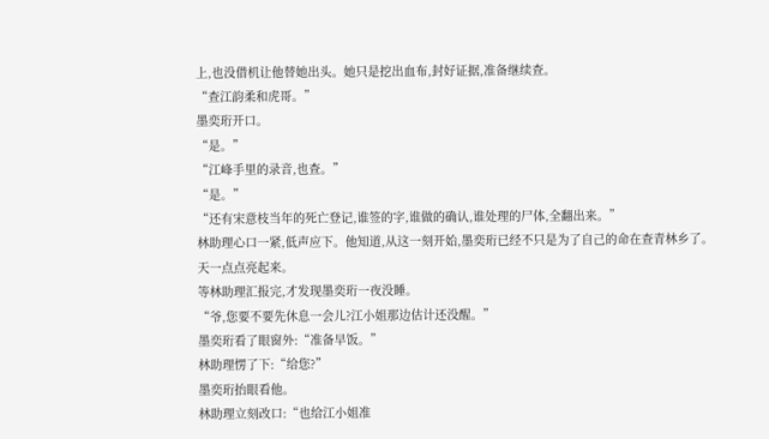上,也没借机让他替她出头。她只是挖出血布,封好证据,准备继续查。
“查江韵柔和虎哥。”
墨奕珩开口。
“是。”
“江峰手里的录音,也查。”
“是。”
“还有宋意枝当年的死亡登记,谁签的字,谁做的确认,谁处理的尸体,全翻出来。”
林助理心口一紧,低声应下。他知道,从这一刻开始,墨奕珩已经不只是为了自己的命在查青林乡了。
天一点点亮起来。
等林助理汇报完,才发现墨奕珩一夜没睡。
“爷,您要不要先休息一会儿?江小姐那边估计还没醒。”
墨奕珩看了眼窗外:“准备早饭。”
林助理愣了下:“给您?”
墨奕珩抬眼看他。
林助理立刻改口:“也给江小姐准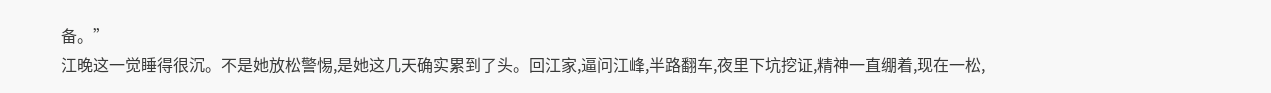备。”
江晚这一觉睡得很沉。不是她放松警惕,是她这几天确实累到了头。回江家,逼问江峰,半路翻车,夜里下坑挖证,精神一直绷着,现在一松,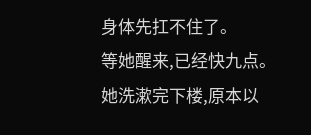身体先扛不住了。
等她醒来,已经快九点。她洗漱完下楼,原本以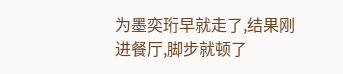为墨奕珩早就走了,结果刚进餐厅,脚步就顿了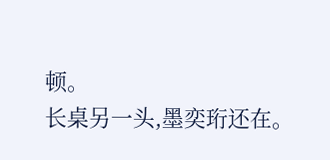顿。
长桌另一头,墨奕珩还在。